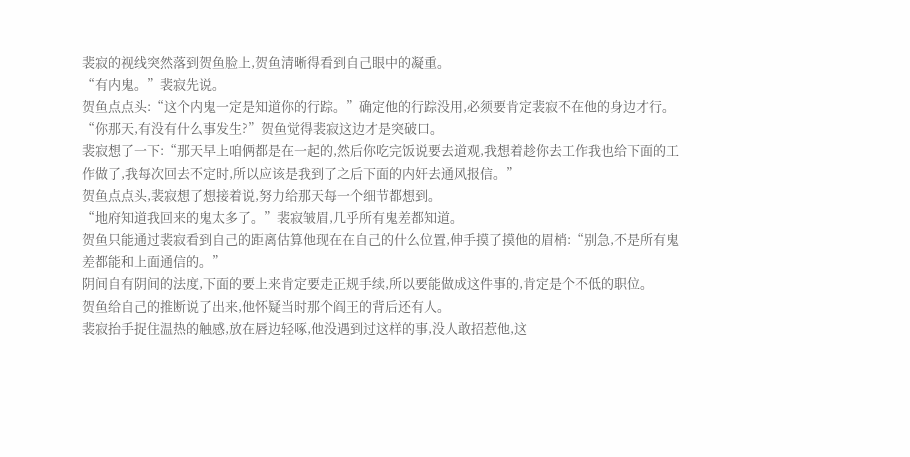裴寂的视线突然落到贺鱼脸上,贺鱼清晰得看到自己眼中的凝重。
“有内鬼。”裴寂先说。
贺鱼点点头:“这个内鬼一定是知道你的行踪。”确定他的行踪没用,必须要肯定裴寂不在他的身边才行。
“你那天,有没有什么事发生?”贺鱼觉得裴寂这边才是突破口。
裴寂想了一下:“那天早上咱俩都是在一起的,然后你吃完饭说要去道观,我想着趁你去工作我也给下面的工作做了,我每次回去不定时,所以应该是我到了之后下面的内奸去通风报信。”
贺鱼点点头,裴寂想了想接着说,努力给那天每一个细节都想到。
“地府知道我回来的鬼太多了。”裴寂皱眉,几乎所有鬼差都知道。
贺鱼只能通过裴寂看到自己的距离估算他现在在自己的什么位置,伸手摸了摸他的眉梢:“别急,不是所有鬼差都能和上面通信的。”
阴间自有阴间的法度,下面的要上来肯定要走正规手续,所以要能做成这件事的,肯定是个不低的职位。
贺鱼给自己的推断说了出来,他怀疑当时那个阎王的背后还有人。
裴寂抬手捉住温热的触感,放在唇边轻啄,他没遇到过这样的事,没人敢招惹他,这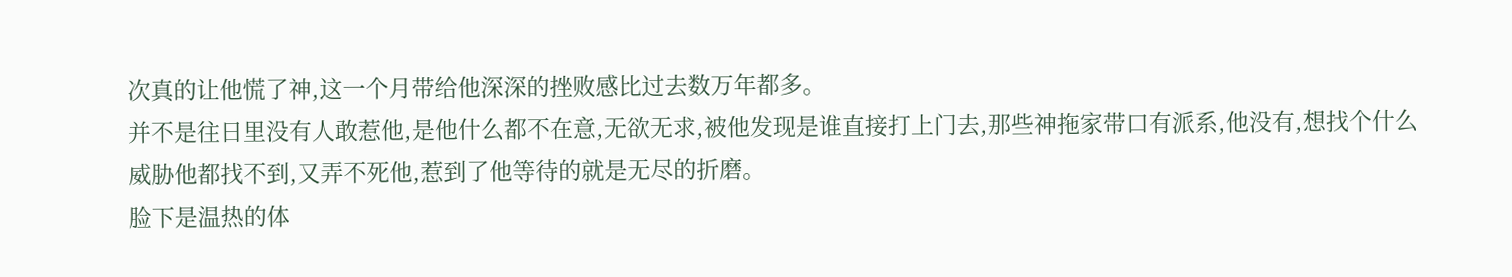次真的让他慌了神,这一个月带给他深深的挫败感比过去数万年都多。
并不是往日里没有人敢惹他,是他什么都不在意,无欲无求,被他发现是谁直接打上门去,那些神拖家带口有派系,他没有,想找个什么威胁他都找不到,又弄不死他,惹到了他等待的就是无尽的折磨。
脸下是温热的体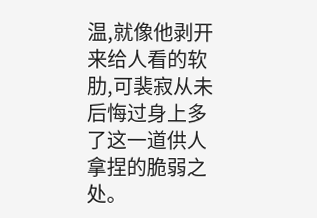温,就像他剥开来给人看的软肋,可裴寂从未后悔过身上多了这一道供人拿捏的脆弱之处。